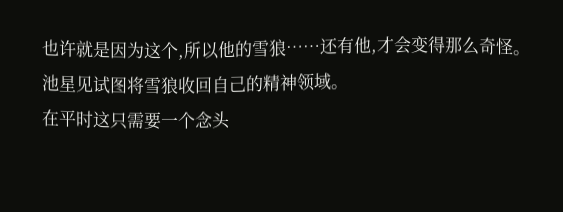也许就是因为这个,所以他的雪狼……还有他,才会变得那么奇怪。
池星见试图将雪狼收回自己的精神领域。
在平时这只需要一个念头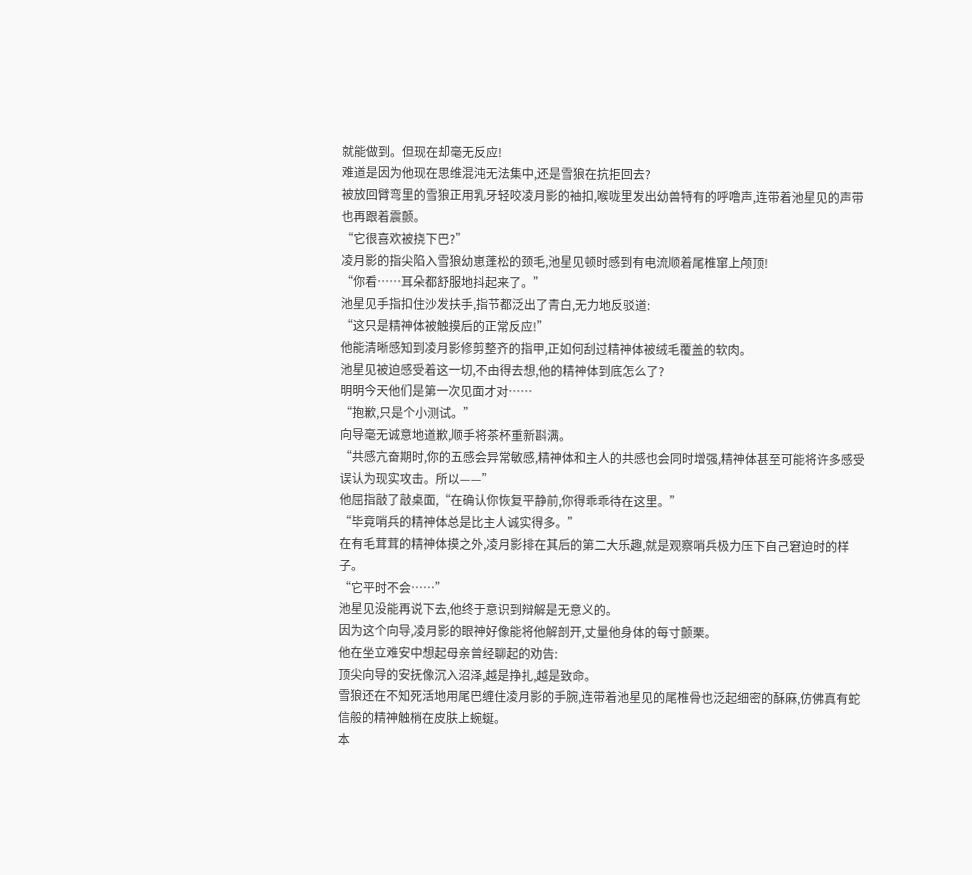就能做到。但现在却毫无反应!
难道是因为他现在思维混沌无法集中,还是雪狼在抗拒回去?
被放回臂弯里的雪狼正用乳牙轻咬凌月影的袖扣,喉咙里发出幼兽特有的呼噜声,连带着池星见的声带也再跟着震颤。
“它很喜欢被挠下巴?”
凌月影的指尖陷入雪狼幼崽蓬松的颈毛,池星见顿时感到有电流顺着尾椎窜上颅顶!
“你看……耳朵都舒服地抖起来了。”
池星见手指扣住沙发扶手,指节都泛出了青白,无力地反驳道:
“这只是精神体被触摸后的正常反应!”
他能清晰感知到凌月影修剪整齐的指甲,正如何刮过精神体被绒毛覆盖的软肉。
池星见被迫感受着这一切,不由得去想,他的精神体到底怎么了?
明明今天他们是第一次见面才对……
“抱歉,只是个小测试。”
向导毫无诚意地道歉,顺手将茶杯重新斟满。
“共感亢奋期时,你的五感会异常敏感,精神体和主人的共感也会同时增强,精神体甚至可能将许多感受误认为现实攻击。所以——”
他屈指敲了敲桌面,“在确认你恢复平静前,你得乖乖待在这里。”
“毕竟哨兵的精神体总是比主人诚实得多。”
在有毛茸茸的精神体摸之外,凌月影排在其后的第二大乐趣,就是观察哨兵极力压下自己窘迫时的样子。
“它平时不会……”
池星见没能再说下去,他终于意识到辩解是无意义的。
因为这个向导,凌月影的眼神好像能将他解剖开,丈量他身体的每寸颤栗。
他在坐立难安中想起母亲曾经聊起的劝告:
顶尖向导的安抚像沉入沼泽,越是挣扎,越是致命。
雪狼还在不知死活地用尾巴缠住凌月影的手腕,连带着池星见的尾椎骨也泛起细密的酥麻,仿佛真有蛇信般的精神触梢在皮肤上蜿蜒。
本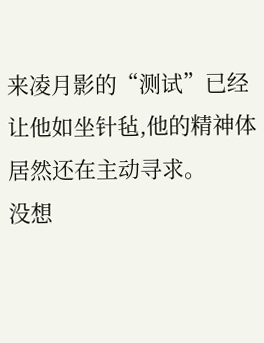来凌月影的“测试”已经让他如坐针毡,他的精神体居然还在主动寻求。
没想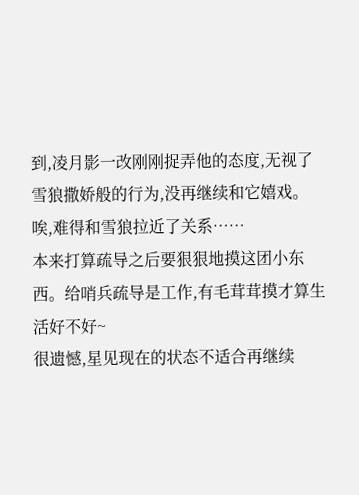到,凌月影一改刚刚捉弄他的态度,无视了雪狼撒娇般的行为,没再继续和它嬉戏。
唉,难得和雪狼拉近了关系……
本来打算疏导之后要狠狠地摸这团小东西。给哨兵疏导是工作,有毛茸茸摸才算生活好不好~
很遗憾,星见现在的状态不适合再继续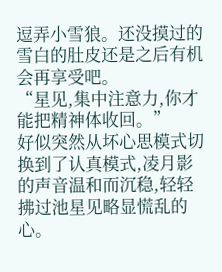逗弄小雪狼。还没摸过的雪白的肚皮还是之后有机会再享受吧。
“星见,集中注意力,你才能把精神体收回。”
好似突然从坏心思模式切换到了认真模式,凌月影的声音温和而沉稳,轻轻拂过池星见略显慌乱的心。